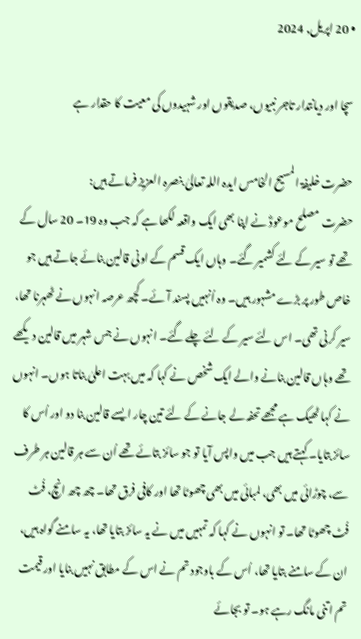• 20 اپریل, 2024

سچا اور دیانتدار تاجر نبیوں، صدیقوں اور شہیدوں کی معیت کا حقدار ہے

حضرت خلیفۃ المسیح الخامس ایدہ اللہ تعالیٰ بنصرہ العزیز فرماتے ہیں:
حضرت مصلح موعودؓ نے اپنا بھی ایک واقعہ لکھا ہے کہ جب وہ 19۔ 20 سال کے تھے تو سیر کے لئے کشمیر گئے۔ وہاں ایک قسم کے اونی قالین بنائے جاتے ہیں جو خاص طور پر بڑے مشہور ہیں۔ وہ اُنہیں پسند آئے۔ کچھ عرصہ انہوں نے ٹھہرنا تھا، سیر کرنی تھی۔ اس لئے سیر کے لئے چلے گئے۔ انہوں نے جس شہر میں قالین دیکھے تھے وہاں قالین بنانے والے ایک شخص نے کہا کہ میں بہت اعلیٰ بناتا ہوں۔ انہوں نے کہا ٹھیک ہے مجھے تحفہ لے جانے کے لئے تین چار ایسے قالین بنا دو اور اُس کا سائز بتایا۔ کہتے ہیں جب میں واپس آیا تو جو سائز بتائے تھے اُن سے ہر قالین ہر طرف سے، چوڑائی میں بھی، لمبائی میں بھی چھوٹا تھا اور کافی فرق تھا۔ چھ چھ انچ، فُٹ فُٹ چھوٹا تھا۔ تو انہوں نے کہا کہ تمہیں میں نے یہ سائز بتایا تھا، یہ سامنے گواہ ہیں، ان کے سامنے بتایا تھا، اُس کے باوجود تم نے اس کے مطابق نہیں بنایا اور قیمت تم اتنی مانگ رہے ہو۔ تو بجائے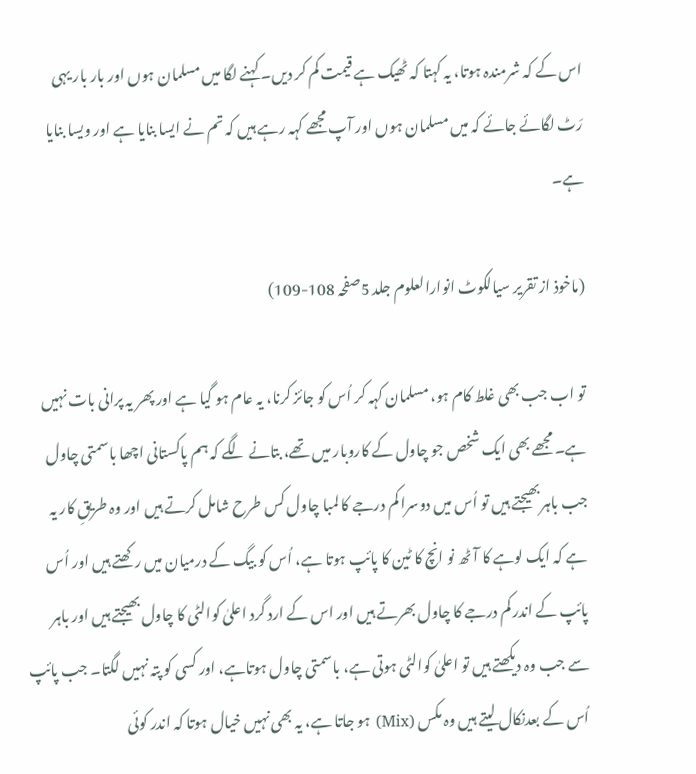اس کے کہ شرمندہ ہوتا، یہ کہتا کہ ٹھیک ہے قیمت کم کر دیں۔ کہنے لگا میں مسلمان ہوں اور بار بار یہی رَٹ لگائے جائے کہ میں مسلمان ہوں اور آپ مجھے کہہ رہے ہیں کہ تم نے ایسا بنایا ہے اور ویسا بنایا ہے۔

(ماخوذ از تقریر سیالکوٹ انوارالعلوم جلد 5صفحہ 108-109)

تو اب جب بھی غلط کام ہو، مسلمان کہہ کر اُس کو جائز کرنا، یہ عام ہو گیا ہے اور پھر یہ پرانی بات نہیں ہے۔ مجھے بھی ایک شخص جو چاول کے کاروبار میں تھے، بتانے لگے کہ ہم پاکستانی اچھا باسمتی چاول جب باہر بھیجتے ہیں تو اُس میں دوسرا کم درجے کا لمبا چاول کس طرح شامل کرتے ہیں اور وہ طریقِ کار یہ ہے کہ ایک لوہے کا آٹھ نو انچ کا ٹین کا پائپ ہوتا ہے، اُس کو بیگ کے درمیان میں رکھتے ہیں اور اُس پائپ کے اندر کم درجے کا چاول بھرتے ہیں اور اس کے ارد گرد اعلیٰ کوالٹی کا چاول بھیجتے ہیں اور باہر سے جب وہ دیکھتے ہیں تو اعلیٰ کوالٹی ہوتی ہے، باسمتی چاول ہوتاہے، اور کسی کو پتہ نہیں لگتا۔ جب پائپ اُس کے بعدنکال لیتے ہیں وہ مکس (Mix) ہو جاتا ہے، یہ بھی نہیں خیال ہوتا کہ اندر کوئی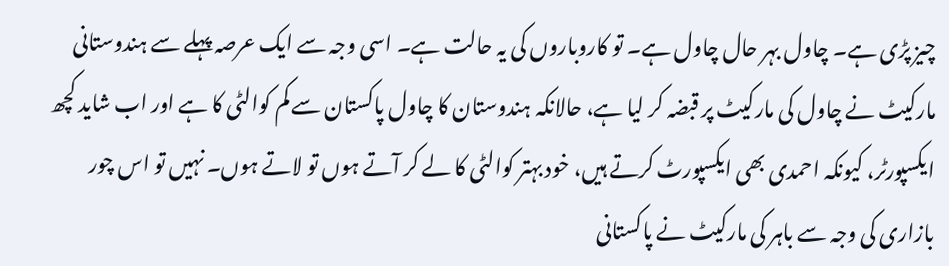چیز پڑی ہے۔ چاول بہر حال چاول ہے۔ تو کاروباروں کی یہ حالت ہے۔ اسی وجہ سے ایک عرصہ پہلے سے ہندوستانی مارکیٹ نے چاول کی مارکیٹ پر قبضہ کر لیا ہے، حالانکہ ہندوستان کا چاول پاکستان سے کم کوالٹی کا ہے اور اب شاید کچھ ایکسپورٹر، کیونکہ احمدی بھی ایکسپورٹ کرتے ہیں، خود بہتر کوالٹی کا لے کر آتے ہوں تو لاتے ہوں۔ نہیں تو اس چور بازاری کی وجہ سے باہر کی مارکیٹ نے پاکستانی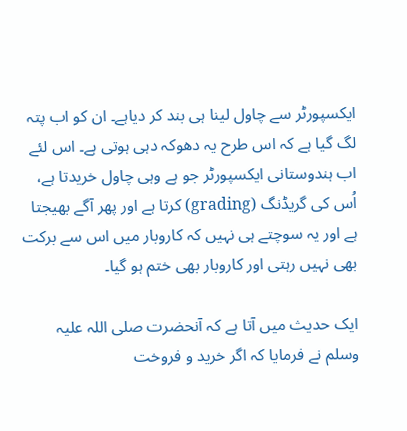ایکسپورٹر سے چاول لینا ہی بند کر دیاہے۔ ان کو اب پتہ لگ گیا ہے کہ اس طرح یہ دھوکہ دہی ہوتی ہے۔ اس لئے اب ہندوستانی ایکسپورٹر جو ہے وہی چاول خریدتا ہے، اُس کی گریڈنگ (grading) کرتا ہے اور پھر آگے بھیجتا ہے اور یہ سوچتے ہی نہیں کہ کاروبار میں اس سے برکت بھی نہیں رہتی اور کاروبار بھی ختم ہو گیا۔

ایک حدیث میں آتا ہے کہ آنحضرت صلی اللہ علیہ وسلم نے فرمایا کہ اگر خرید و فروخت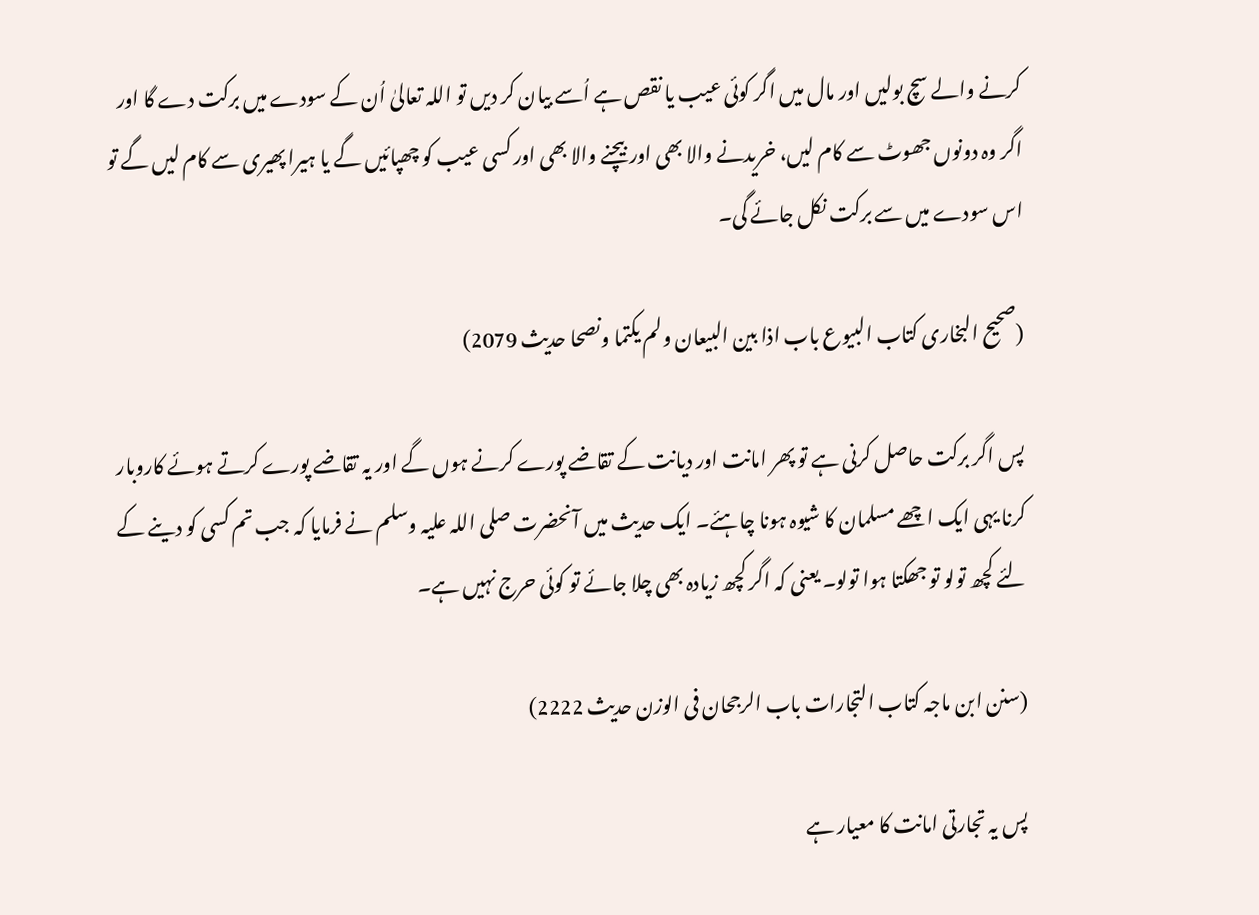کرنے والے سچ بولیں اور مال میں اگر کوئی عیب یا نقص ہے اُسے بیان کر دیں تو اللہ تعالیٰ اُن کے سودے میں برکت دے گا اور اگر وہ دونوں جھوٹ سے کام لیں، خریدنے والا بھی اور بیچنے والا بھی اور کسی عیب کو چھپائیں گے یا ہیرا پھیری سے کام لیں گے تو اس سودے میں سے برکت نکل جائے گی۔

(صحیح البخاری کتاب البیوع باب اذا بین البیعان ولم یکتما ونصحا حدیث 2079)

پس اگر برکت حاصل کرنی ہے تو پھر امانت اور دیانت کے تقاضے پورے کرنے ہوں گے اور یہ تقاضے پورے کرتے ہوئے کاروبار کرنا یہی ایک اچھے مسلمان کا شیوہ ہونا چاہئے۔ ایک حدیث میں آنحضرت صلی اللہ علیہ وسلم نے فرمایا کہ جب تم کسی کو دینے کے لئے کچھ تولو تو جھکتا ہوا تولو۔ یعنی کہ اگر کچھ زیادہ بھی چلا جائے تو کوئی حرج نہیں ہے۔

(سنن ابن ماجہ کتاب التجارات باب الرجحان فی الوزن حدیث 2222)

پس یہ تجارتی امانت کا معیار ہے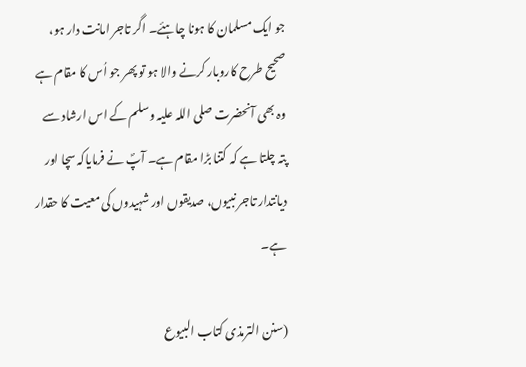جو ایک مسلمان کا ہونا چاہئے۔ اگر تاجر امانت دار ہو، صحیح طرح کاروبار کرنے والا ہو تو پھر جو اُس کا مقام ہے وہ بھی آنحضرت صلی اللہ علیہ وسلم کے اس ارشاد سے پتہ چلتا ہے کہ کتنا بڑا مقام ہے۔ آپؐ نے فرمایاکہ سچا اور دیانتدار تاجر نبیوں، صدیقوں اور شہیدوں کی معیت کا حقدار ہے۔

(سنن الترمذی کتاب البیوع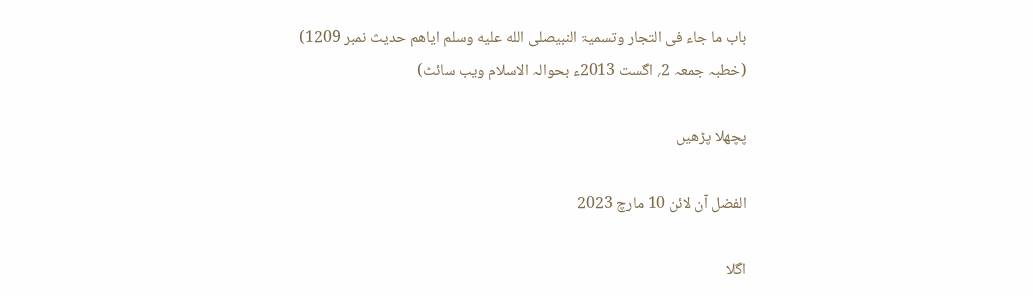باب ما جاء فی التجار وتسمیۃ النبیصلى الله عليه وسلم ایاھم حدیث نمبر 1209)
(خطبہ جمعہ 2؍ اگست 2013ء بحوالہ الاسلام ویب سائٹ)

پچھلا پڑھیں

الفضل آن لائن 10 مارچ 2023

اگلا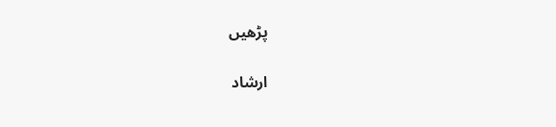پڑھیں

ارشاد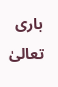باری تعالیٰ